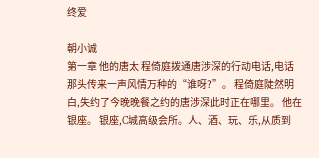终爱

朝小诚
第一章 他的唐太 程倚庭拨通唐涉深的行动电话,电话那头传来一声风情万种的“谁呀?”。 程倚庭陡然明白,失约了今晚晚餐之约的唐涉深此时正在哪里。 他在银座。 银座,C城高级会所。人、酒、玩、乐,从质到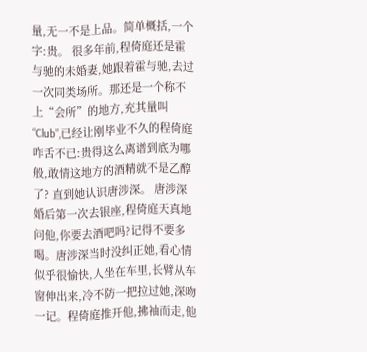量,无一不是上品。简单概括,一个字:贵。 很多年前,程倚庭还是霍与驰的未婚妻,她跟着霍与驰,去过一次同类场所。那还是一个称不上“会所”的地方,充其量叫“Club”,已经让刚毕业不久的程倚庭咋舌不已:贵得这么离谱到底为哪般,敢情这地方的酒精就不是乙醇了? 直到她认识唐涉深。 唐涉深婚后第一次去银座,程倚庭天真地问他,你要去酒吧吗?记得不要多喝。唐涉深当时没纠正她,看心情似乎很愉快,人坐在车里,长臂从车窗伸出来,冷不防一把拉过她,深吻一记。程倚庭推开他,拂袖而走,他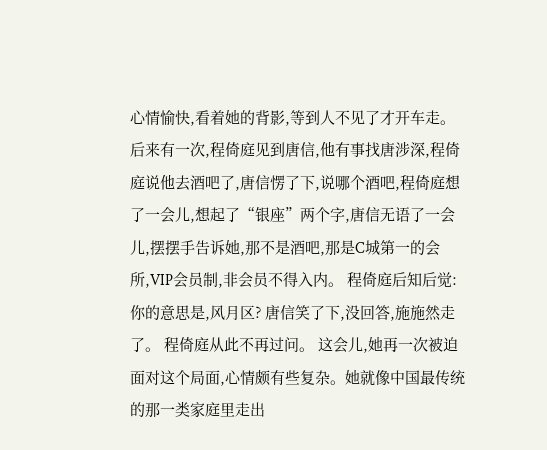心情愉快,看着她的背影,等到人不见了才开车走。 后来有一次,程倚庭见到唐信,他有事找唐涉深,程倚庭说他去酒吧了,唐信愣了下,说哪个酒吧,程倚庭想了一会儿,想起了“银座”两个字,唐信无语了一会儿,摆摆手告诉她,那不是酒吧,那是C城第一的会所,VIP会员制,非会员不得入内。 程倚庭后知后觉:你的意思是,风月区? 唐信笑了下,没回答,施施然走了。 程倚庭从此不再过问。 这会儿,她再一次被迫面对这个局面,心情颇有些复杂。她就像中国最传统的那一类家庭里走出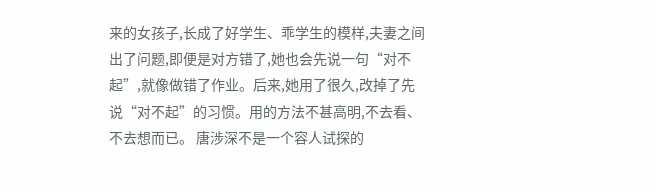来的女孩子,长成了好学生、乖学生的模样,夫妻之间出了问题,即便是对方错了,她也会先说一句“对不起”,就像做错了作业。后来,她用了很久,改掉了先说“对不起”的习惯。用的方法不甚高明,不去看、不去想而已。 唐涉深不是一个容人试探的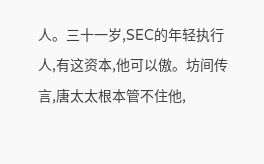人。三十一岁,SEC的年轻执行人,有这资本,他可以傲。坊间传言,唐太太根本管不住他,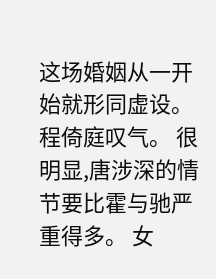这场婚姻从一开始就形同虚设。 程倚庭叹气。 很明显,唐涉深的情节要比霍与驰严重得多。 女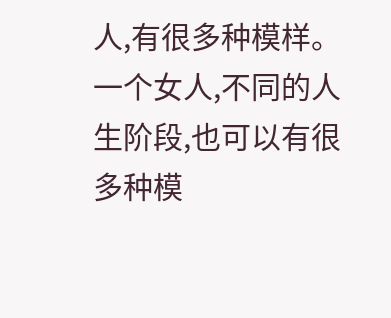人,有很多种模样。一个女人,不同的人生阶段,也可以有很多种模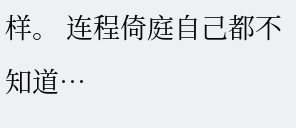样。 连程倚庭自己都不知道…